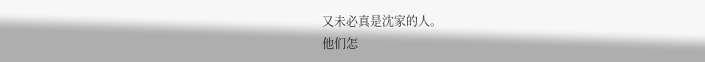又未必真是沈家的人。
他们怎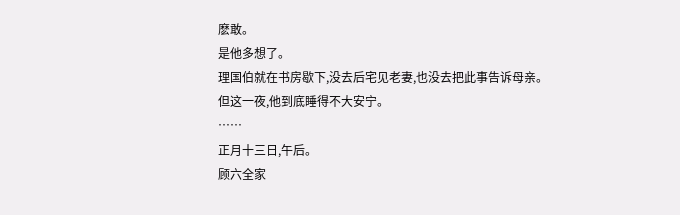麽敢。
是他多想了。
理国伯就在书房歇下,没去后宅见老妻,也没去把此事告诉母亲。
但这一夜,他到底睡得不大安宁。
……
正月十三日,午后。
顾六全家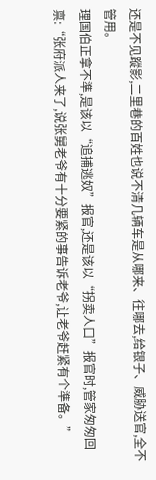还是不见蹤影,二里巷的百姓也说不清几辆车是从哪来、往哪去,给银子、威胁送官,全不管用。
理国伯正拿不準,是该以“追捕逃奴”报官,还是该以“拐卖人口”报官时,管家匆匆回禀:“张府派人来了,说张舅老爷有十分要紧的事告诉老爷,让老爷赶紧有个準备。”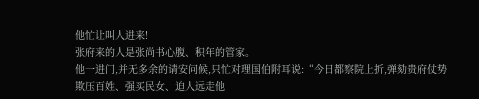他忙让叫人进来!
张府来的人是张尚书心腹、积年的管家。
他一进门,并无多余的请安问候,只忙对理国伯附耳说:“今日都察院上折,弹劾贵府仗势欺压百姓、强买民女、迫人远走他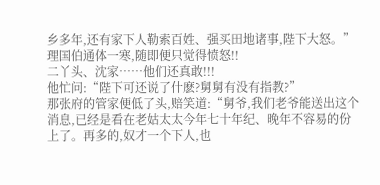乡多年,还有家下人勒索百姓、强买田地诸事,陛下大怒。”
理国伯通体一寒,随即便只觉得愤怒!!
二丫头、沈家……他们还真敢!!!
他忙问:“陛下可还说了什麽?舅舅有没有指教?”
那张府的管家便低了头,赔笑道:“舅爷,我们老爷能送出这个消息,已经是看在老姑太太今年七十年纪、晚年不容易的份上了。再多的,奴才一个下人,也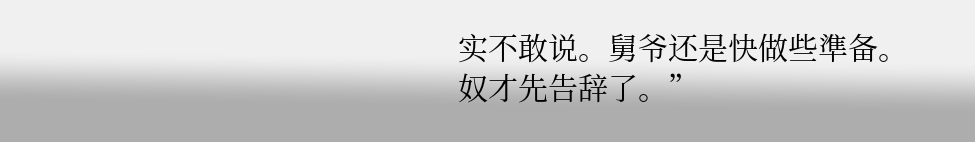实不敢说。舅爷还是快做些準备。奴才先告辞了。”